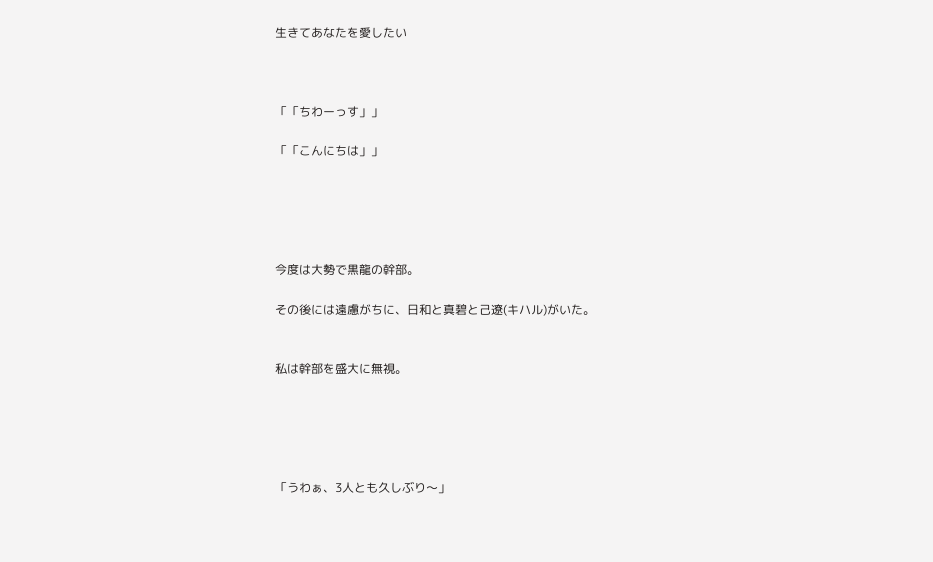生きてあなたを愛したい



「「ちわーっす」」

「「こんにちは」」





今度は大勢で黒龍の幹部。

その後には遠慮がちに、日和と真碧と己遼(キハル)がいた。


私は幹部を盛大に無視。





「うわぁ、3人とも久しぶり〜」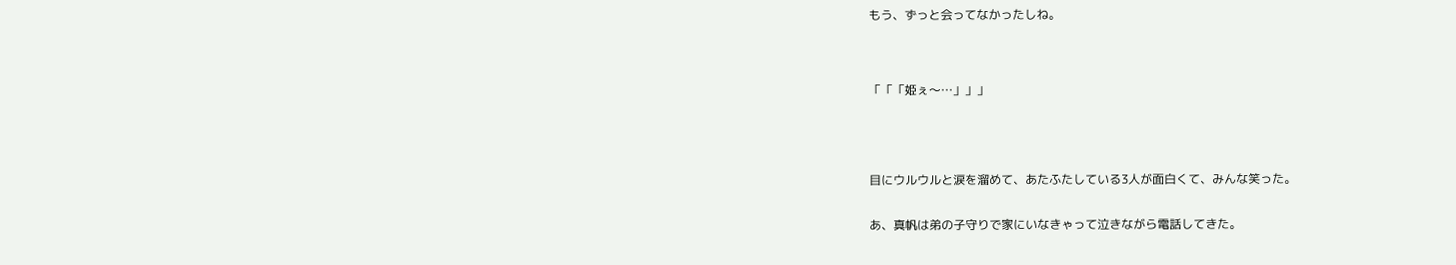もう、ずっと会ってなかったしね。




「「「姫ぇ〜…」」」





目にウルウルと涙を溜めて、あたふたしている3人が面白くて、みんな笑った。


あ、真帆は弟の子守りで家にいなきゃって泣きながら電話してきた。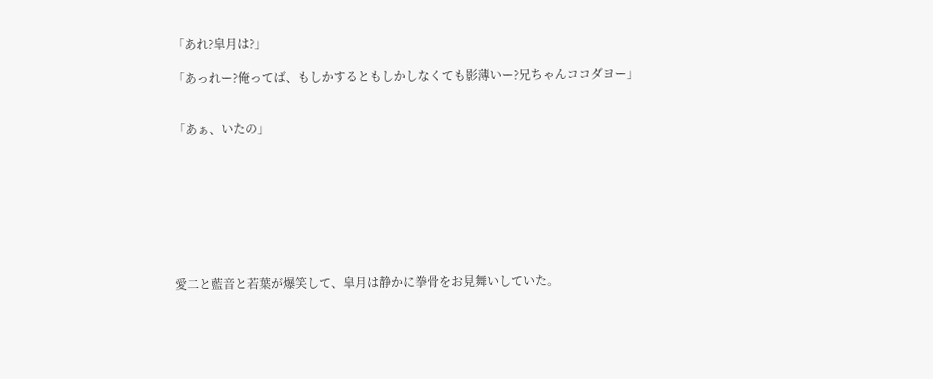「あれ?皐月は?」

「あっれー?俺ってば、もしかするともしかしなくても影薄いー?兄ちゃんココダヨー」


「あぁ、いたの」








愛二と藍音と若葉が爆笑して、皐月は静かに拳骨をお見舞いしていた。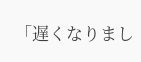「遅くなりまし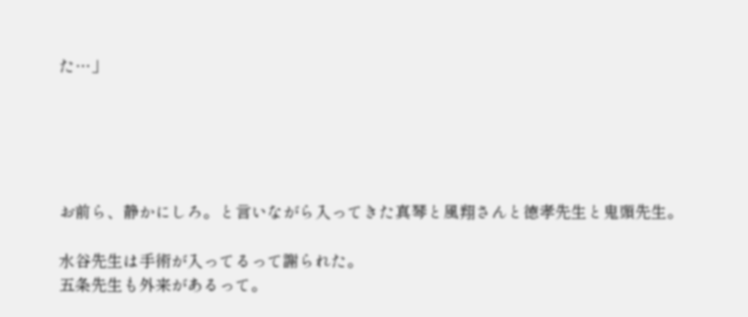た…」





お前ら、静かにしろ。と言いながら入ってきた真琴と風翔さんと徳孝先生と鬼頭先生。

水谷先生は手術が入ってるって謝られた。
五条先生も外来があるって。